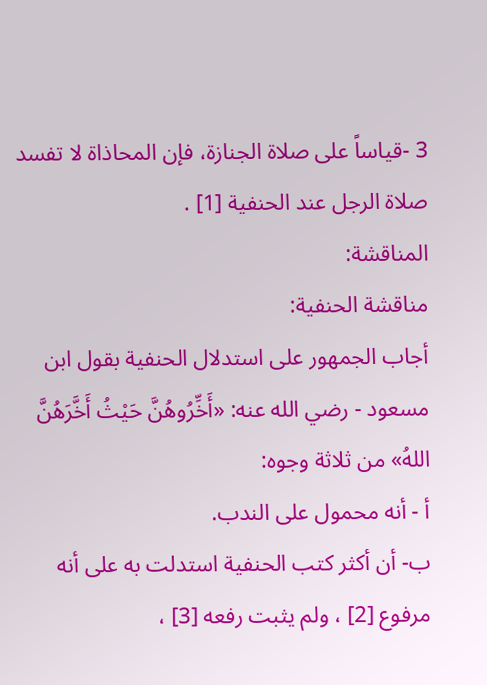3 -قياساً على صلاة الجنازة، فإن المحاذاة لا تفسد صلاة الرجل عند الحنفية [1] .
المناقشة:
مناقشة الحنفية:
أجاب الجمهور على استدلال الحنفية بقول ابن مسعود - رضي الله عنه: «أَخِّرُوهُنَّ حَيْثُ أَخَّرَهُنَّ اللهُ» من ثلاثة وجوه:
أ - أنه محمول على الندب.
ب- أن أكثر كتب الحنفية استدلت به على أنه مرفوع [2] ، ولم يثبت رفعه [3] ،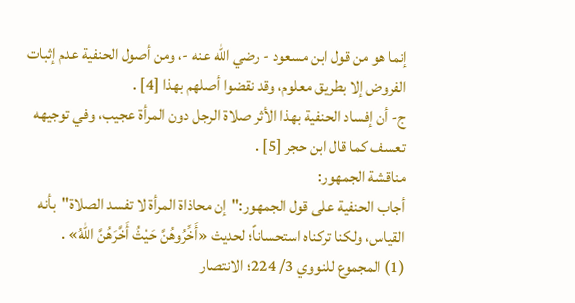إنما هو من قول ابن مسعود - رضي الله عنه -، ومن أصول الحنفية عدم إثبات الفروض إلا بطريق معلوم، وقد نقضوا أصلهم بهذا [4] .
ج- أن إفساد الحنفية بهذا الأثر صلاة الرجل دون المرأة عجيب، وفي توجيهه تعسف كما قال ابن حجر [5] .
مناقشة الجمهور:
أجاب الحنفية على قول الجمهور:"إن محاذاة المرأة لا تفسد الصلاة"بأنه القياس، ولكنا تركناه استحساناً؛ لحديث «أَخِّرُوهُنَّ حَيْثُ أَخَّرَهُنَّ اللهُ» .
(1) المجموع للنووي 3/ 224؛ الانتصار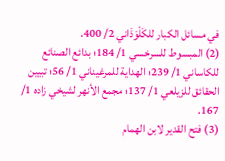في مسائل الكبار للكَلْوَذَاني 2/ 400.
(2) المبسوط للسرخسي 1/ 184؛ بدائع الصنائع للكاساني 1/ 239؛ الهداية للمرغيناني 1/ 56؛ تبيين الحقائق للزيلعي 1/ 137؛ مجمع الأنهر لشيخي زاده 1/ 167.
(3) فتح القدير لابن الهمام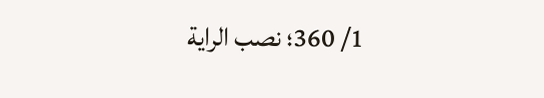1/ 360؛ نصب الراية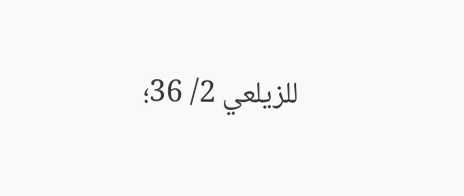للزيلعي 2/ 36؛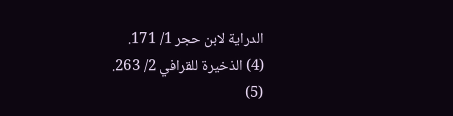الدراية لابن حجر 1/ 171.
(4) الذخيرة للقرافي 2/ 263.
(5)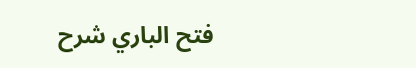فتح الباري شرح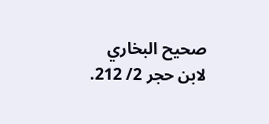صحيح البخاري لابن حجر 2/ 212.